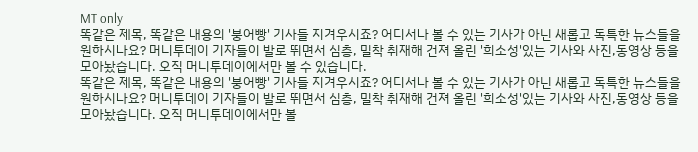MT only
똑같은 제목, 똑같은 내용의 '붕어빵' 기사들 지겨우시죠? 어디서나 볼 수 있는 기사가 아닌 새롭고 독특한 뉴스들을 원하시나요? 머니투데이 기자들이 발로 뛰면서 심층, 밀착 취재해 건져 올린 '희소성'있는 기사와 사진,동영상 등을 모아놨습니다. 오직 머니투데이에서만 볼 수 있습니다.
똑같은 제목, 똑같은 내용의 '붕어빵' 기사들 지겨우시죠? 어디서나 볼 수 있는 기사가 아닌 새롭고 독특한 뉴스들을 원하시나요? 머니투데이 기자들이 발로 뛰면서 심층, 밀착 취재해 건져 올린 '희소성'있는 기사와 사진,동영상 등을 모아놨습니다. 오직 머니투데이에서만 볼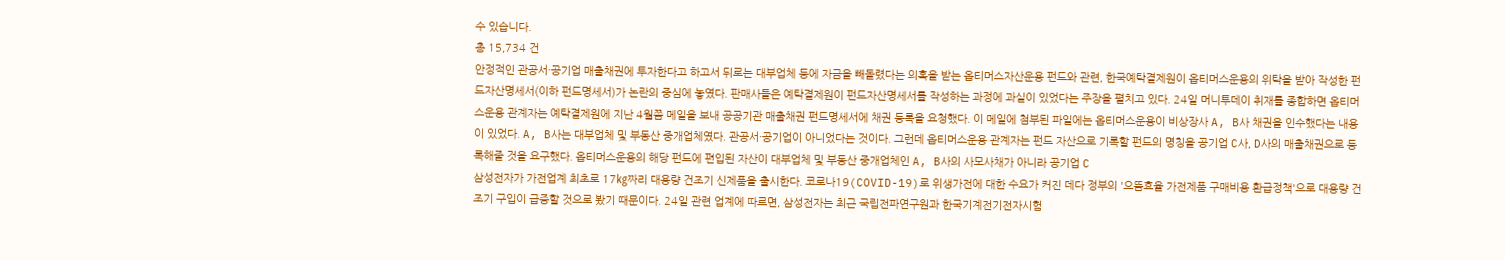수 있습니다.
총 15,734 건
안정적인 관공서·공기업 매출채권에 투자한다고 하고서 뒤로는 대부업체 등에 자금을 빼돌렸다는 의혹을 받는 옵티머스자산운용 펀드와 관련, 한국예탁결제원이 옵티머스운용의 위탁을 받아 작성한 펀드자산명세서(이하 펀드명세서)가 논란의 중심에 놓였다. 판매사들은 예탁결제원이 펀드자산명세서를 작성하는 과정에 과실이 있었다는 주장을 펼치고 있다. 24일 머니투데이 취재를 종합하면 옵티머스운용 관계자는 예탁결제원에 지난 4월쯤 메일을 보내 공공기관 매출채권 펀드명세서에 채권 등록을 요청했다. 이 메일에 첨부된 파일에는 옵티머스운용이 비상장사 A, B사 채권을 인수했다는 내용이 있었다. A, B사는 대부업체 및 부동산 중개업체였다. 관공서·공기업이 아니었다는 것이다. 그런데 옵티머스운용 관계자는 펀드 자산으로 기록할 펀드의 명칭을 공기업 C사, D사의 매출채권으로 등록해줄 것을 요구했다. 옵티머스운용의 해당 펀드에 편입된 자산이 대부업체 및 부동산 중개업체인 A, B사의 사모사채가 아니라 공기업 C
삼성전자가 가전업계 최초로 17㎏짜리 대용량 건조기 신제품을 출시한다. 코로나19(COVID-19)로 위생가전에 대한 수요가 커진 데다 정부의 '으뜸효율 가전제품 구매비용 환급정책'으로 대용량 건조기 구입이 급증할 것으로 봤기 때문이다. 24일 관련 업계에 따르면, 삼성전자는 최근 국립전파연구원과 한국기계전기전자시험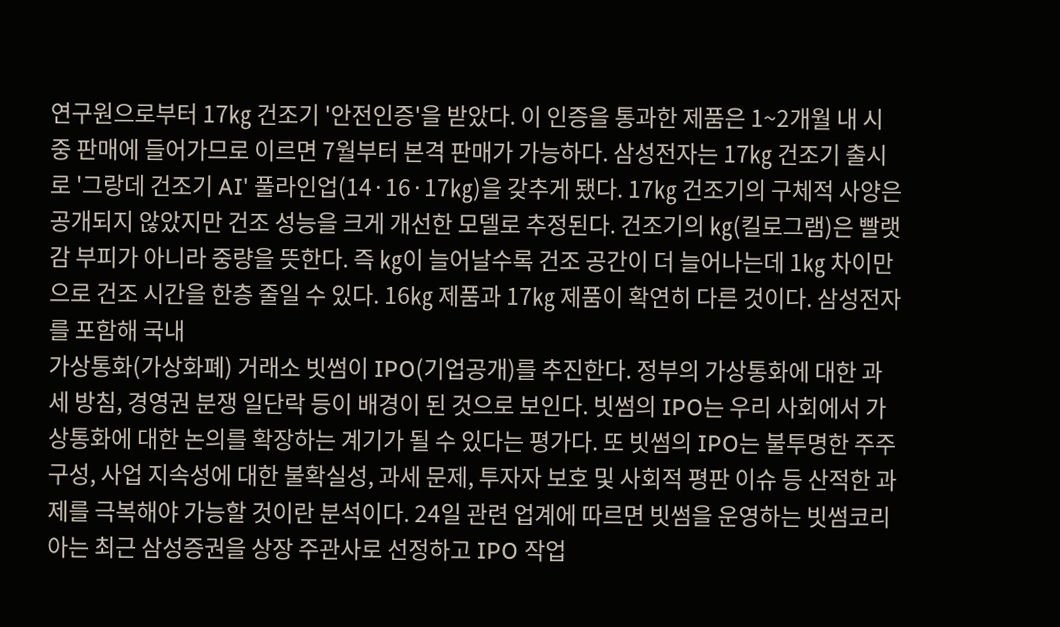연구원으로부터 17㎏ 건조기 '안전인증'을 받았다. 이 인증을 통과한 제품은 1~2개월 내 시중 판매에 들어가므로 이르면 7월부터 본격 판매가 가능하다. 삼성전자는 17㎏ 건조기 출시로 '그랑데 건조기 AI' 풀라인업(14·16·17㎏)을 갖추게 됐다. 17㎏ 건조기의 구체적 사양은 공개되지 않았지만 건조 성능을 크게 개선한 모델로 추정된다. 건조기의 ㎏(킬로그램)은 빨랫감 부피가 아니라 중량을 뜻한다. 즉 ㎏이 늘어날수록 건조 공간이 더 늘어나는데 1㎏ 차이만으로 건조 시간을 한층 줄일 수 있다. 16㎏ 제품과 17㎏ 제품이 확연히 다른 것이다. 삼성전자를 포함해 국내
가상통화(가상화폐) 거래소 빗썸이 IPO(기업공개)를 추진한다. 정부의 가상통화에 대한 과세 방침, 경영권 분쟁 일단락 등이 배경이 된 것으로 보인다. 빗썸의 IPO는 우리 사회에서 가상통화에 대한 논의를 확장하는 계기가 될 수 있다는 평가다. 또 빗썸의 IPO는 불투명한 주주 구성, 사업 지속성에 대한 불확실성, 과세 문제, 투자자 보호 및 사회적 평판 이슈 등 산적한 과제를 극복해야 가능할 것이란 분석이다. 24일 관련 업계에 따르면 빗썸을 운영하는 빗썸코리아는 최근 삼성증권을 상장 주관사로 선정하고 IPO 작업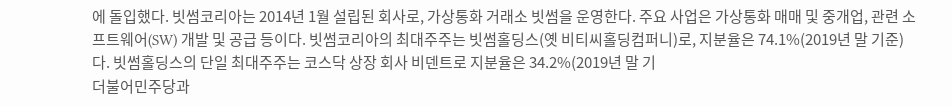에 돌입했다. 빗썸코리아는 2014년 1월 설립된 회사로, 가상통화 거래소 빗썸을 운영한다. 주요 사업은 가상통화 매매 및 중개업, 관련 소프트웨어(SW) 개발 및 공급 등이다. 빗썸코리아의 최대주주는 빗썸홀딩스(옛 비티씨홀딩컴퍼니)로, 지분율은 74.1%(2019년 말 기준)다. 빗썸홀딩스의 단일 최대주주는 코스닥 상장 회사 비덴트로 지분율은 34.2%(2019년 말 기
더불어민주당과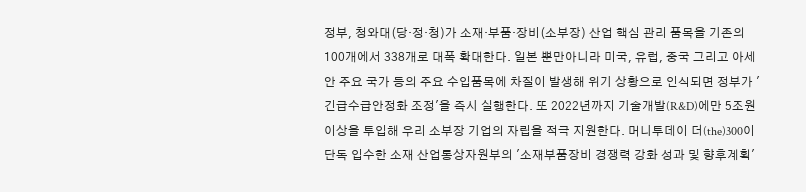정부, 청와대(당·정·청)가 소재·부품·장비(소부장) 산업 핵심 관리 품목을 기존의 100개에서 338개로 대폭 확대한다. 일본 뿐만아니라 미국, 유럽, 중국 그리고 아세안 주요 국가 등의 주요 수입품목에 차질이 발생해 위기 상황으로 인식되면 정부가 '긴급수급안정화 조정'을 즉시 실행한다. 또 2022년까지 기술개발(R&D)에만 5조원 이상을 투입해 우리 소부장 기업의 자립을 적극 지원한다. 머니투데이 더(the)300이 단독 입수한 소재 산업통상자원부의 '소재부품장비 경쟁력 강화 성과 및 향후계획'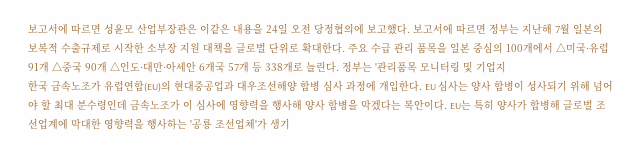보고서에 따르면 성윤모 산업부장관은 이같은 내용을 24일 오전 당정협의에 보고했다. 보고서에 따르면 정부는 지난해 7월 일본의 보복적 수출규제로 시작한 소부장 지원 대책을 글로벌 단위로 확대한다. 주요 수급 관리 품목을 일본 중심의 100개에서 △미국·유럽 91개 △중국 90개 △인도·대만·아세안 6개국 57개 등 338개로 늘린다. 정부는 '관리품목 모니터링 및 기업지
한국 금속노조가 유럽연합(EU)의 현대중공업과 대우조선해양 합병 심사 과정에 개입한다. EU 심사는 양사 합병이 성사되기 위해 넘어야 할 최대 분수령인데 금속노조가 이 심사에 영향력을 행사해 양사 합병을 막겠다는 복안이다. EU는 특히 양사가 합병해 글로벌 조선업계에 막대한 영향력을 행사하는 '공룡 조선업체'가 생기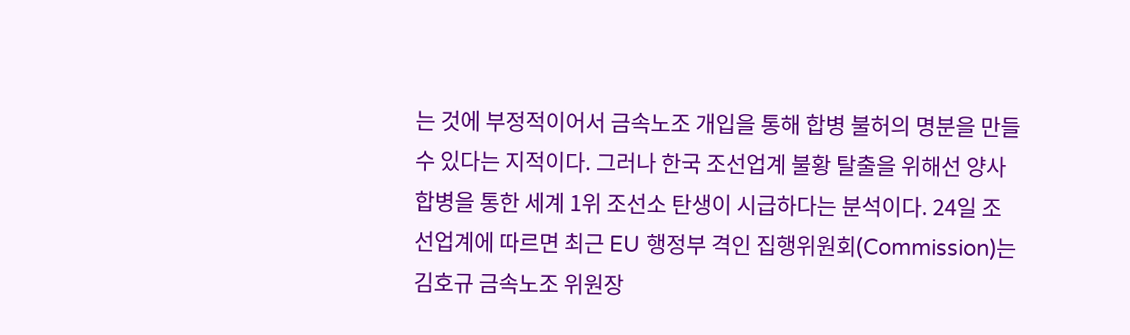는 것에 부정적이어서 금속노조 개입을 통해 합병 불허의 명분을 만들 수 있다는 지적이다. 그러나 한국 조선업계 불황 탈출을 위해선 양사 합병을 통한 세계 1위 조선소 탄생이 시급하다는 분석이다. 24일 조선업계에 따르면 최근 EU 행정부 격인 집행위원회(Commission)는 김호규 금속노조 위원장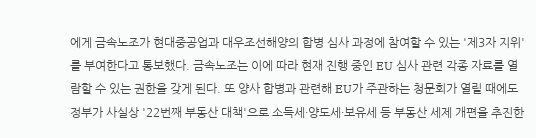에게 금속노조가 현대중공업과 대우조선해양의 합병 심사 과정에 참여할 수 있는 '제3자 지위'를 부여한다고 통보했다. 금속노조는 이에 따라 현재 진행 중인 EU 심사 관련 각종 자료를 열람할 수 있는 권한을 갖게 된다. 또 양사 합병과 관련해 EU가 주관하는 청문회가 열릴 때에도
정부가 사실상 '22번째 부동산 대책'으로 소득세·양도세·보유세 등 부동산 세제 개편을 추진한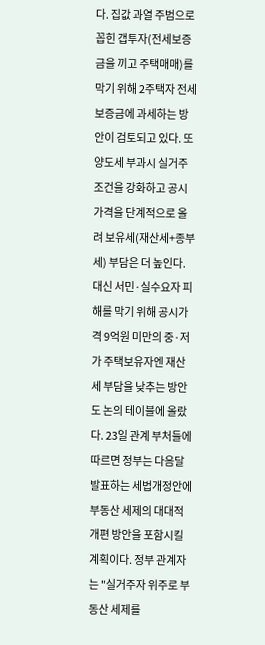다. 집값 과열 주범으로 꼽힌 갭투자(전세보증금을 끼고 주택매매)를 막기 위해 2주택자 전세보증금에 과세하는 방안이 검토되고 있다. 또 양도세 부과시 실거주 조건을 강화하고 공시가격을 단계적으로 올려 보유세(재산세+종부세) 부담은 더 높인다. 대신 서민·실수요자 피해를 막기 위해 공시가격 9억원 미만의 중·저가 주택보유자엔 재산세 부담을 낮추는 방안도 논의 테이블에 올랐다. 23일 관계 부처들에 따르면 정부는 다음달 발표하는 세법개정안에 부동산 세제의 대대적 개편 방안을 포함시킬 계획이다. 정부 관계자는 "실거주자 위주로 부동산 세제를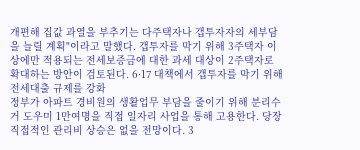개편해 집값 과열을 부추기는 다주택자나 갭투자자의 세부담을 늘릴 계획"이라고 말했다. 갭투자를 막기 위해 3주택자 이상에만 적용되는 전세보증금에 대한 과세 대상이 2주택자로 확대하는 방안이 검토된다. 6·17 대책에서 갭투자를 막기 위해 전세대출 규제를 강화
정부가 아파트 경비원의 생활업무 부담을 줄이기 위해 분리수거 도우미 1만여명을 직접 일자리 사업을 통해 고용한다. 당장 직접적인 관리비 상승은 없을 전망이다. 3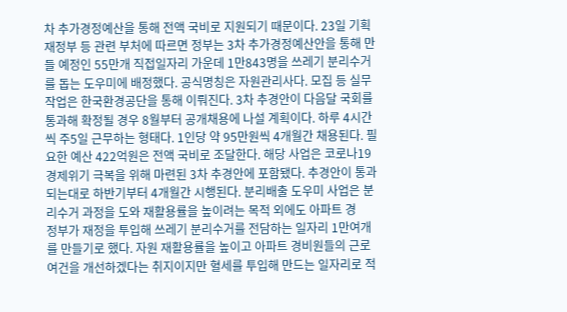차 추가경정예산을 통해 전액 국비로 지원되기 때문이다. 23일 기획재정부 등 관련 부처에 따르면 정부는 3차 추가경정예산안을 통해 만들 예정인 55만개 직접일자리 가운데 1만843명을 쓰레기 분리수거를 돕는 도우미에 배정했다. 공식명칭은 자원관리사다. 모집 등 실무 작업은 한국환경공단을 통해 이뤄진다. 3차 추경안이 다음달 국회를 통과해 확정될 경우 8월부터 공개채용에 나설 계획이다. 하루 4시간씩 주5일 근무하는 형태다. 1인당 약 95만원씩 4개월간 채용된다. 필요한 예산 422억원은 전액 국비로 조달한다. 해당 사업은 코로나19 경제위기 극복을 위해 마련된 3차 추경안에 포함됐다. 추경안이 통과되는대로 하반기부터 4개월간 시행된다. 분리배출 도우미 사업은 분리수거 과정을 도와 재활용률을 높이려는 목적 외에도 아파트 경
정부가 재정을 투입해 쓰레기 분리수거를 전담하는 일자리 1만여개를 만들기로 했다. 자원 재활용률을 높이고 아파트 경비원들의 근로 여건을 개선하겠다는 취지이지만 혈세를 투입해 만드는 일자리로 적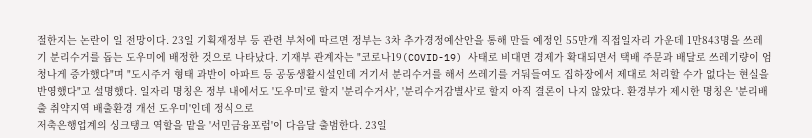절한지는 논란이 일 전망이다. 23일 기획재정부 등 관련 부처에 따르면 정부는 3차 추가경정예산안을 통해 만들 예정인 55만개 직접일자리 가운데 1만843명을 쓰레기 분리수거를 돕는 도우미에 배정한 것으로 나타났다. 기재부 관계자는 "코로나19(COVID-19) 사태로 비대면 경제가 확대되면서 택배 주문과 배달로 쓰레기량이 엄청나게 증가했다"며 "도시주거 형태 과반이 아파트 등 공동생활시설인데 거기서 분리수거를 해서 쓰레기를 거둬들여도 집하장에서 제대로 처리할 수가 없다는 현실을 반영했다"고 설명했다. 일자리 명칭은 정부 내에서도 '도우미'로 할지 '분리수거사', '분리수거감별사'로 할지 아직 결론이 나지 않았다. 환경부가 제시한 명칭은 '분리배출 취약지역 배출환경 개선 도우미'인데 정식으로
저축은행업계의 싱크탱크 역할을 맡을 '서민금융포럼'이 다음달 출범한다. 23일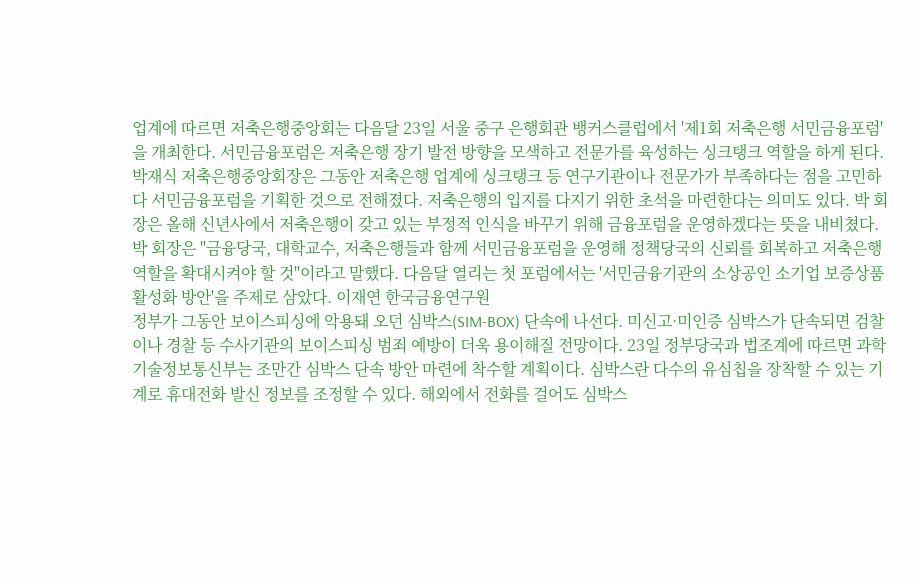업계에 따르면 저축은행중앙회는 다음달 23일 서울 중구 은행회관 뱅커스클럽에서 '제1회 저축은행 서민금융포럼'을 개최한다. 서민금융포럼은 저축은행 장기 발전 방향을 모색하고 전문가를 육성하는 싱크탱크 역할을 하게 된다. 박재식 저축은행중앙회장은 그동안 저축은행 업계에 싱크탱크 등 연구기관이나 전문가가 부족하다는 점을 고민하다 서민금융포럼을 기획한 것으로 전해졌다. 저축은행의 입지를 다지기 위한 초석을 마련한다는 의미도 있다. 박 회장은 올해 신년사에서 저축은행이 갖고 있는 부정적 인식을 바꾸기 위해 금융포럼을 운영하겠다는 뜻을 내비쳤다. 박 회장은 "금융당국, 대학교수, 저축은행들과 함께 서민금융포럼을 운영해 정책당국의 신뢰를 회복하고 저축은행 역할을 확대시켜야 할 것"이라고 말했다. 다음달 열리는 첫 포럼에서는 '서민금융기관의 소상공인 소기업 보증상품 활성화 방안'을 주제로 삼았다. 이재연 한국금융연구원
정부가 그동안 보이스피싱에 악용돼 오던 심박스(SIM-BOX) 단속에 나선다. 미신고·미인증 심박스가 단속되면 검찰이나 경찰 등 수사기관의 보이스피싱 범죄 예방이 더욱 용이해질 전망이다. 23일 정부당국과 법조계에 따르면 과학기술정보통신부는 조만간 심박스 단속 방안 마련에 착수할 계획이다. 심박스란 다수의 유심칩을 장착할 수 있는 기계로 휴대전화 발신 정보를 조정할 수 있다. 해외에서 전화를 걸어도 심박스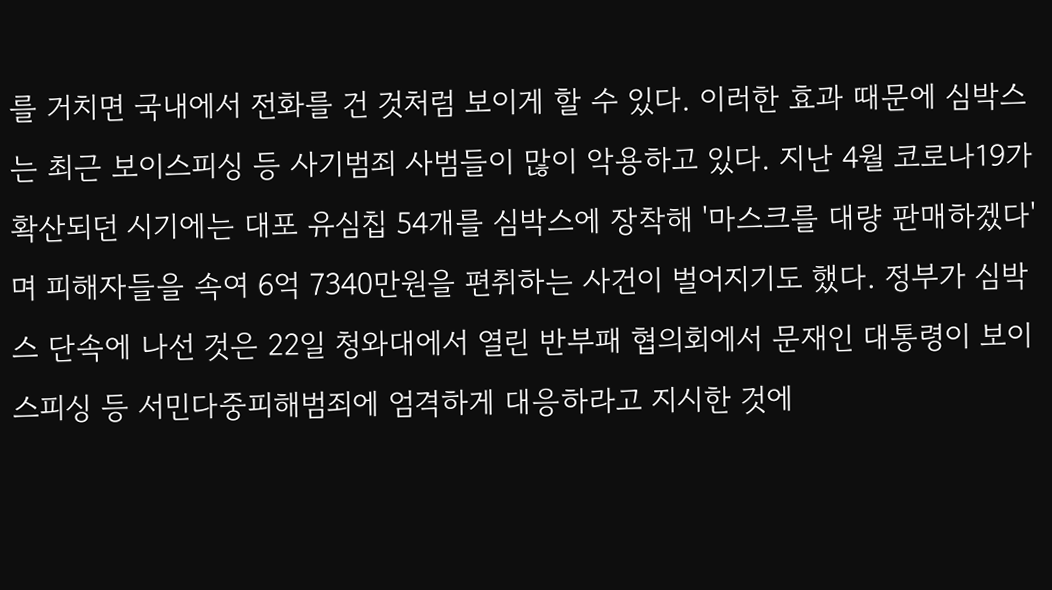를 거치면 국내에서 전화를 건 것처럼 보이게 할 수 있다. 이러한 효과 때문에 심박스는 최근 보이스피싱 등 사기범죄 사범들이 많이 악용하고 있다. 지난 4월 코로나19가 확산되던 시기에는 대포 유심칩 54개를 심박스에 장착해 '마스크를 대량 판매하겠다'며 피해자들을 속여 6억 7340만원을 편취하는 사건이 벌어지기도 했다. 정부가 심박스 단속에 나선 것은 22일 청와대에서 열린 반부패 협의회에서 문재인 대통령이 보이스피싱 등 서민다중피해범죄에 엄격하게 대응하라고 지시한 것에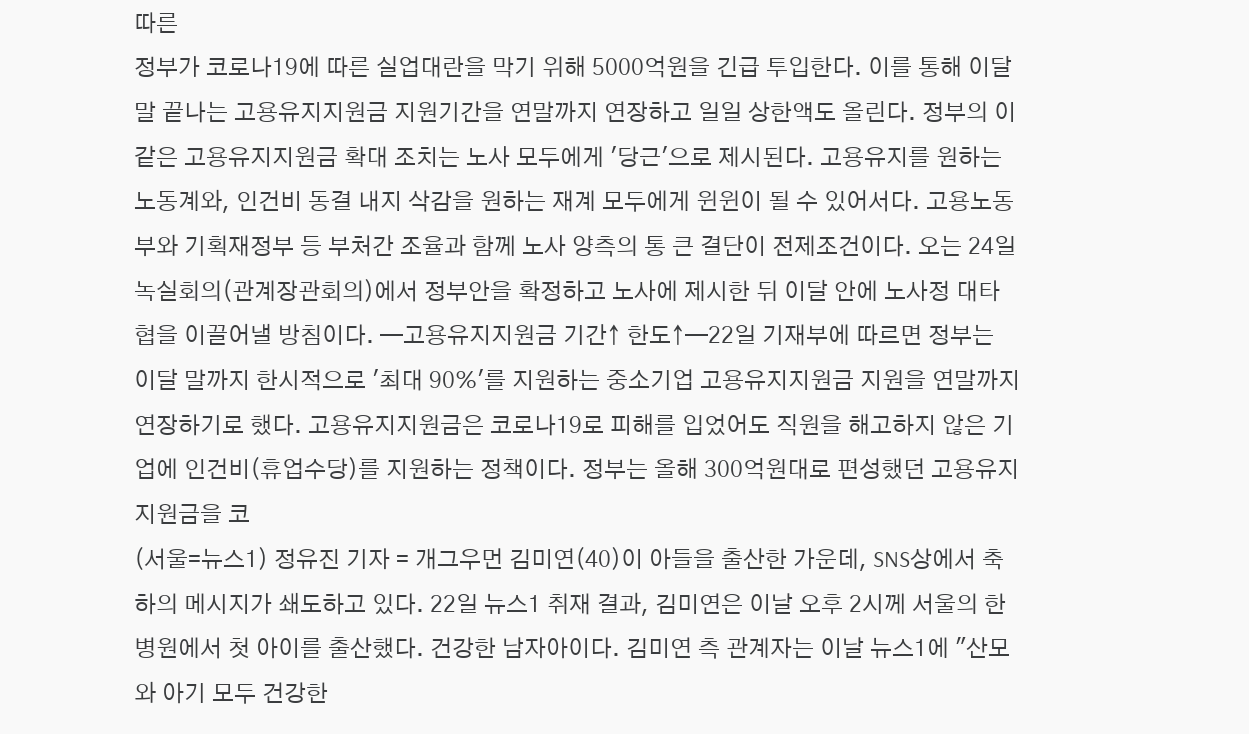따른
정부가 코로나19에 따른 실업대란을 막기 위해 5000억원을 긴급 투입한다. 이를 통해 이달 말 끝나는 고용유지지원금 지원기간을 연말까지 연장하고 일일 상한액도 올린다. 정부의 이같은 고용유지지원금 확대 조치는 노사 모두에게 '당근'으로 제시된다. 고용유지를 원하는 노동계와, 인건비 동결 내지 삭감을 원하는 재계 모두에게 윈윈이 될 수 있어서다. 고용노동부와 기획재정부 등 부처간 조율과 함께 노사 양측의 통 큰 결단이 전제조건이다. 오는 24일 녹실회의(관계장관회의)에서 정부안을 확정하고 노사에 제시한 뒤 이달 안에 노사정 대타협을 이끌어낼 방침이다. ━고용유지지원금 기간↑ 한도↑━22일 기재부에 따르면 정부는 이달 말까지 한시적으로 '최대 90%'를 지원하는 중소기업 고용유지지원금 지원을 연말까지 연장하기로 했다. 고용유지지원금은 코로나19로 피해를 입었어도 직원을 해고하지 않은 기업에 인건비(휴업수당)를 지원하는 정책이다. 정부는 올해 300억원대로 편성했던 고용유지지원금을 코
(서울=뉴스1) 정유진 기자 = 개그우먼 김미연(40)이 아들을 출산한 가운데, SNS상에서 축하의 메시지가 쇄도하고 있다. 22일 뉴스1 취재 결과, 김미연은 이날 오후 2시께 서울의 한 병원에서 첫 아이를 출산했다. 건강한 남자아이다. 김미연 측 관계자는 이날 뉴스1에 "산모와 아기 모두 건강한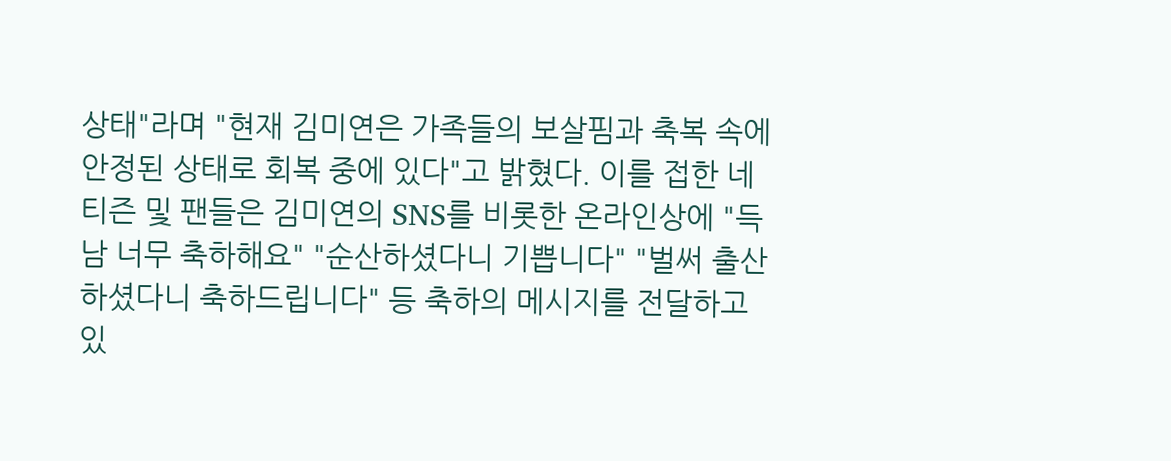상태"라며 "현재 김미연은 가족들의 보살핌과 축복 속에 안정된 상태로 회복 중에 있다"고 밝혔다. 이를 접한 네티즌 및 팬들은 김미연의 SNS를 비롯한 온라인상에 "득남 너무 축하해요" "순산하셨다니 기쁩니다" "벌써 출산하셨다니 축하드립니다" 등 축하의 메시지를 전달하고 있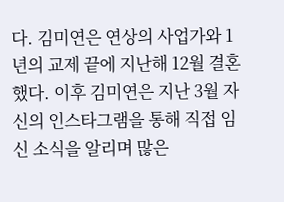다. 김미연은 연상의 사업가와 1년의 교제 끝에 지난해 12월 결혼했다. 이후 김미연은 지난 3월 자신의 인스타그램을 통해 직접 임신 소식을 알리며 많은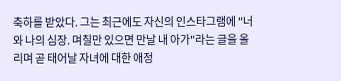축하를 받았다. 그는 최근에도 자신의 인스타그램에 "너와 나의 심장. 며칠만 있으면 만날 내 아가"라는 글을 올리며 곧 태어날 자녀에 대한 애정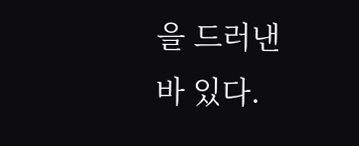을 드러낸 바 있다.